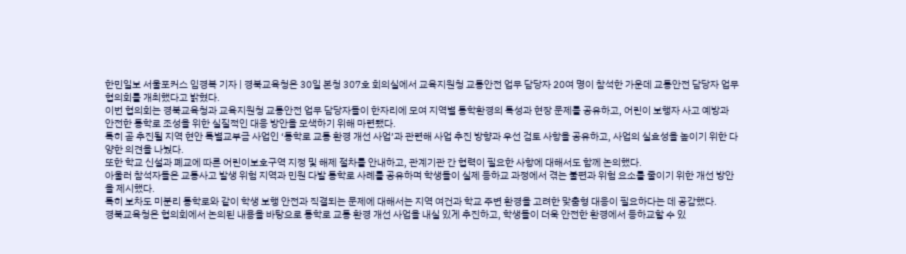한민일보 서울포커스 임경복 기자 | 경북교육청은 30일 본청 307호 회의실에서 교육지원청 교통안전 업무 담당자 20여 명이 참석한 가운데 교통안전 담당자 업무 협의회를 개최했다고 밝혔다.
이번 협의회는 경북교육청과 교육지원청 교통안전 업무 담당자들이 한자리에 모여 지역별 통학환경의 특성과 현장 문제를 공유하고, 어린이 보행자 사고 예방과 안전한 통학로 조성을 위한 실질적인 대응 방안을 모색하기 위해 마련됐다.
특히 곧 추진될 지역 현안 특별교부금 사업인 ‘통학로 교통 환경 개선 사업’과 관련해 사업 추진 방향과 우선 검토 사항을 공유하고, 사업의 실효성을 높이기 위한 다양한 의견을 나눴다.
또한 학교 신설과 폐교에 따른 어린이보호구역 지정 및 해제 절차를 안내하고, 관계기관 간 협력이 필요한 사항에 대해서도 함께 논의했다.
아울러 참석자들은 교통사고 발생 위험 지역과 민원 다발 통학로 사례를 공유하며 학생들이 실제 등하교 과정에서 겪는 불편과 위험 요소를 줄이기 위한 개선 방안을 제시했다.
특히 보차도 미분리 통학로와 같이 학생 보행 안전과 직결되는 문제에 대해서는 지역 여건과 학교 주변 환경을 고려한 맞춤형 대응이 필요하다는 데 공감했다.
경북교육청은 협의회에서 논의된 내용을 바탕으로 통학로 교통 환경 개선 사업을 내실 있게 추진하고, 학생들이 더욱 안전한 환경에서 등하교할 수 있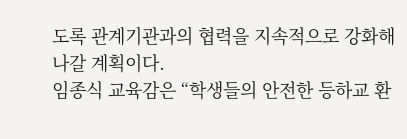도록 관계기관과의 협력을 지속적으로 강화해 나갈 계획이다.
임종식 교육감은 “학생들의 안전한 등하교 환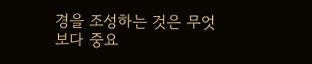경을 조성하는 것은 무엇보다 중요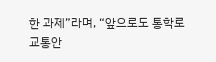한 과제”라며, “앞으로도 통학로 교통안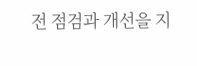전 점검과 개선을 지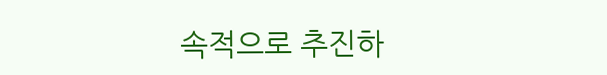속적으로 추진하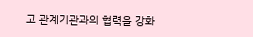고 관계기관과의 협력을 강화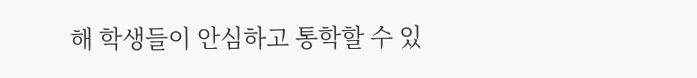해 학생들이 안심하고 통학할 수 있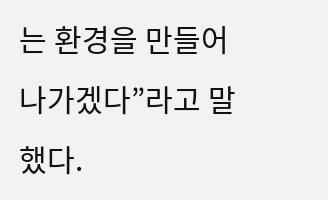는 환경을 만들어 나가겠다”라고 말했다.